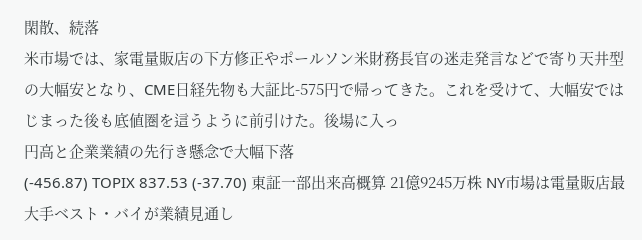閑散、続落
米市場では、家電量販店の下方修正やポールソン米財務長官の迷走発言などで寄り天井型の大幅安となり、CME日経先物も大証比-575円で帰ってきた。これを受けて、大幅安ではじまった後も底値圏を這うように前引けた。後場に入っ
円高と企業業績の先行き懸念で大幅下落
(-456.87) TOPIX 837.53 (-37.70) 東証一部出来高概算 21億9245万株 NY市場は電量販店最大手ベスト・バイが業績見通し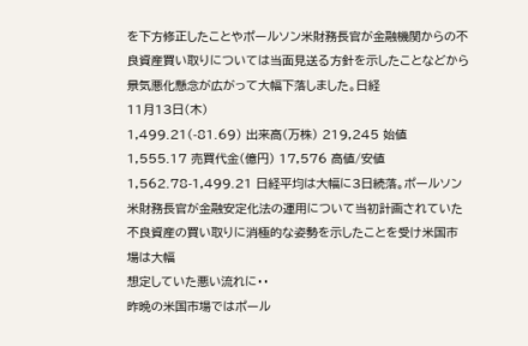を下方修正したことやポールソン米財務長官が金融機関からの不良資産買い取りについては当面見送る方針を示したことなどから景気悪化懸念が広がって大幅下落しました。日経
11月13日(木)
1,499.21(-81.69) 出来高(万株) 219,245 始値 1,555.17 売買代金(億円) 17,576 高値/安値 1,562.78-1,499.21 日経平均は大幅に3日続落。ポールソン米財務長官が金融安定化法の運用について当初計画されていた不良資産の買い取りに消極的な姿勢を示したことを受け米国市場は大幅
想定していた悪い流れに・・
昨晩の米国市場ではポール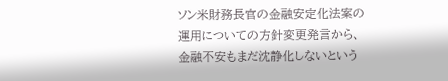ソン米財務長官の金融安定化法案の運用についての方針変更発言から、金融不安もまだ沈静化しないという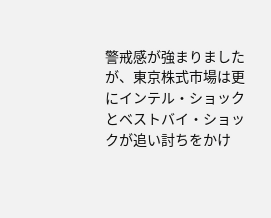警戒感が強まりましたが、東京株式市場は更にインテル・ショックとベストバイ・ショックが追い討ちをかけ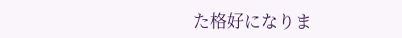た格好になりま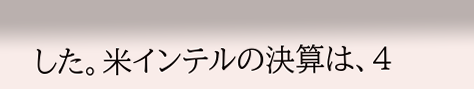した。米インテルの決算は、4